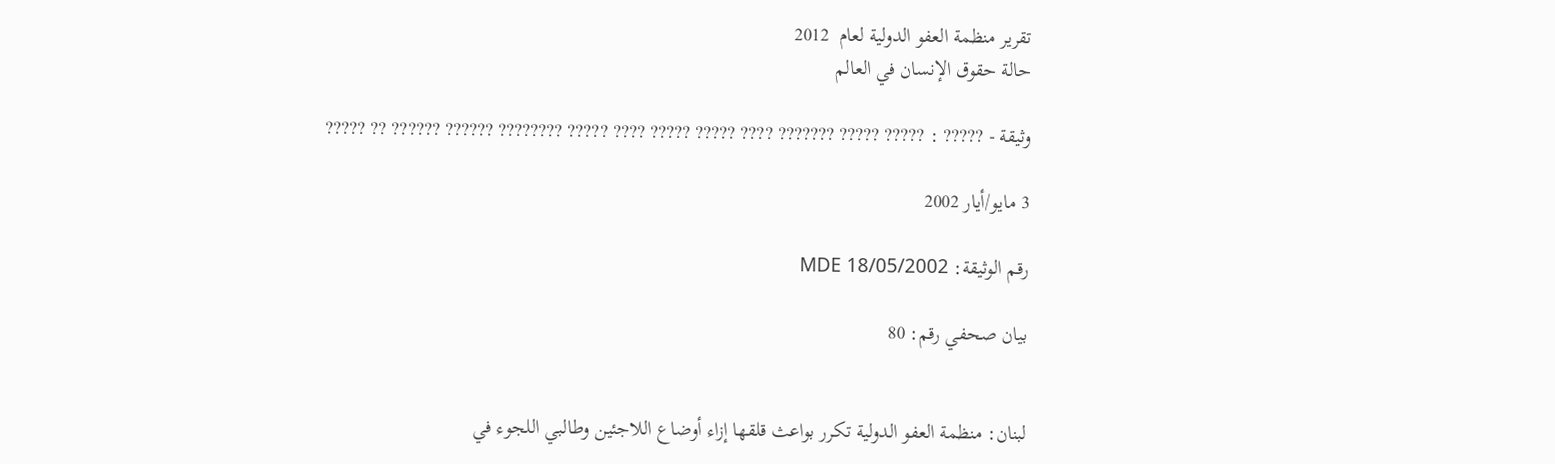تقرير منظمة العفو الدولية لعام  2012
حالة حقوق الإنسان في العالم

وثيقة - ????? : ????? ????? ??????? ???? ????? ????? ???? ????? ???????? ?????? ?????? ?? ?????

3 مايو/أيار 2002

رقم الوثيقة: MDE 18/05/2002

بيان صحفي رقم: 80


لبنان: منظمة العفو الدولية تكرر بواعث قلقها إزاء أوضاع اللاجئين وطالبي اللجوء في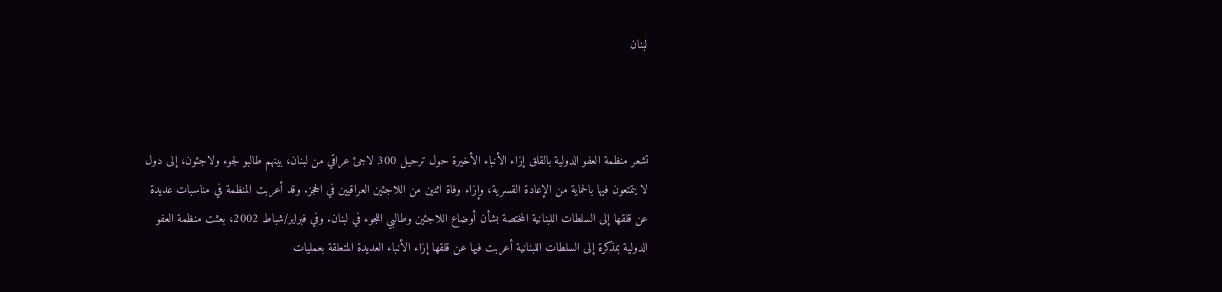لبنان



تشعر منظمة العفو الدولية بالقلق إزاء الأنباء الأخيرة حول ترحيل 300 لاجئ عراقي من لبنان، بينهم طالبو لجوء ولاجئون، إلى دول لا يتمتعون فيها بالحماية من الإعادة القسرية، وإزاء وفاة اثنين من اللاجئين العراقيين في الحجز. وقد أعربت المنظمة في مناسبات عديدة عن قلقها إلى السلطات اللبنانية المختصة بشأن أوضاع اللاجئين وطالبي اللجوء في لبنان. وفي فبراير/شباط 2002، بعثت منظمة العفو الدولية بمذكرة إلى السلطات اللبنانية أعربت فيها عن قلقها إزاء الأنباء العديدة المتعلقة بعمليات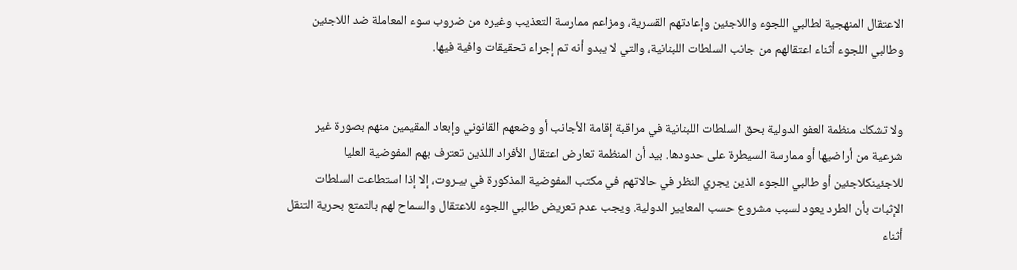الاعتقال المنهجية لطالبي اللجوء واللاجئين وإعادتهم القسرية، ومزاعم ممارسة التعذيب وغيره من ضروب سوء المعاملة ضد اللاجئين وطالبي اللجوء أثناء اعتقالهم من جانب السلطات اللبنانية، والتي لا يبدو أنه تم إجراء تحقيقات وافية فيها.


ولا تشكك منظمة العفو الدولية بحق السلطات اللبنانية في مراقبة إقامة الأجانب أو وضعهم القانوني وإبعاد المقيمين منهم بصورة غير شرعية من أراضيها أو ممارسة السيطرة على حدودها. بيد أن المنظمة تعارض اعتقال الأفراد اللذين تعترف بهم المفوضية العليا للاجئينكلاجئين أو طالبي اللجوء الذين يجري النظر في حالاتهم في مكتب المفوضية المذكورة في بيـروت، إلا إذا استطاعت السلطات الإثبات بأن الطرد يعود لسبب مشروع حسب المعايير الدولية. ويجب عدم تعريض طالبي اللجوء للاعتقال والسماح لهم بالتمتع بحرية التنقل أثناء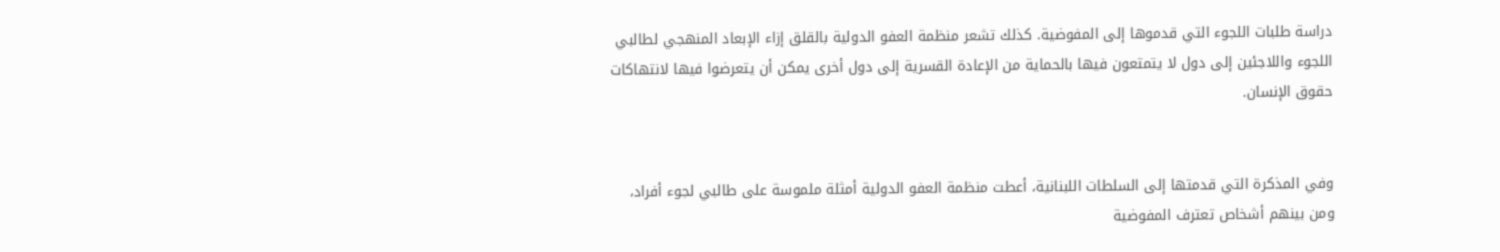دراسة طلبات اللجوء التي قدموها إلى المفوضية. كذلك تشعر منظمة العفو الدولية بالقلق إزاء الإبعاد المنهجي لطالبي اللجوء واللاجئين إلى دول لا يتمتعون فيها بالحماية من الإعادة القسرية إلى دول أخرى يمكن أن يتعرضوا فيها لانتهاكات حقوق الإنسان.


وفي المذكرة التي قدمتها إلى السلطات اللبنانية، أعطت منظمة العفو الدولية أمثلة ملموسة على طالبي لجوء أفراد، ومن بينهم أشخاص تعترف المفوضية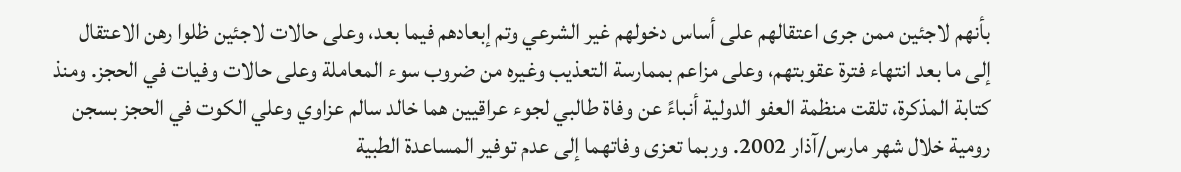بأنهم لاجئين ممن جرى اعتقالهم على أساس دخولهم غير الشرعي وتم إبعادهم فيما بعد، وعلى حالات لاجئين ظلوا رهن الاعتقال إلى ما بعد انتهاء فترة عقوبتهم، وعلى مزاعم بممارسة التعذيب وغيره من ضروب سوء المعاملة وعلى حالات وفيات في الحجز. ومنذ كتابة المذكرة، تلقت منظمة العفو الدولية أنباءً عن وفاة طالبي لجوء عراقيين هما خالد سالم عزاوي وعلي الكوت في الحجز بسجن رومية خلال شهر مارس/آذار 2002. وربما تعزى وفاتهما إلى عدم توفير المساعدة الطبية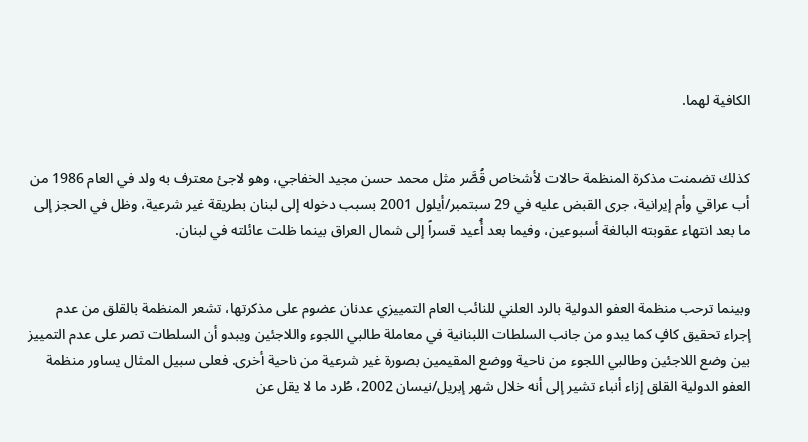الكافية لهما.


كذلك تضمنت مذكرة المنظمة حالات لأشخاص قُصَّر مثل محمد حسن مجيد الخفاجي، وهو لاجئ معترف به ولد في العام 1986 من أب عراقي وأم إيرانية، جرى القبض عليه في 29 سبتمبر/أيلول 2001 بسبب دخوله إلى لبنان بطريقة غير شرعية، وظل في الحجز إلى ما بعد انتهاء عقوبته البالغة أسبوعين، وفيما بعد أُعيد قسراً إلى شمال العراق بينما ظلت عائلته في لبنان.


وبينما ترحب منظمة العفو الدولية بالرد العلني للنائب العام التمييزي عدنان عضوم على مذكرتها، تشعر المنظمة بالقلق من عدم إجراء تحقيق كافٍ كما يبدو من جانب السلطات اللبنانية في معاملة طالبي اللجوء واللاجئين ويبدو أن السلطات تصر على عدم التمييز بين وضع اللاجئين وطالبي اللجوء من ناحية ووضع المقيمين بصورة غير شرعية من ناحية أخرى. فعلى سبيل المثال يساور منظمة العفو الدولية القلق إزاء أنباء تشير إلى أنه خلال شهر إبريل/نيسان 2002، طُرد ما لا يقل عن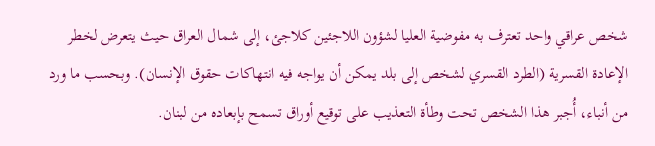شخص عراقي واحد تعترف به مفوضية العليا لشؤون اللاجئين كلاجئ، إلى شمال العراق حيث يتعرض لخطر الإعادة القسرية (الطرد القسري لشخص إلى بلد يمكن أن يواجه فيه انتهاكات حقوق الإنسان). وبحسب ما ورد من أنباء، أُجبر هذا الشخص تحت وطأة التعذيب على توقيع أوراق تسمح بإبعاده من لبنان.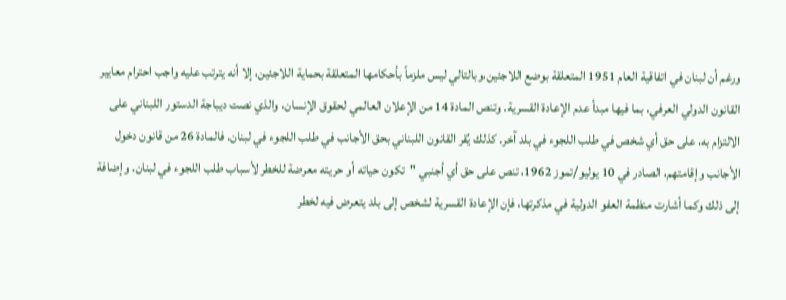ورغم أن لبنان في اتفاقية العام 1951 المتعلقة بوضع اللاجئين،وبالتالي ليس ملزماً بأحكامها المتعلقة بحماية اللاجئين، إلا أنه يترتب عليه واجب احترام معايير القانون الدولي العرفي، بما فيها مبدأ عدم الإعادة القسرية. وتنص المادة 14 من الإعلان العالمي لحقوق الإنسان، والذي نصت ديباجة الدستور اللبناني على الالتزام به، على حق أي شخص في طلب اللجوء في بلد آخر. كذلك يُقر القانون اللبناني بحق الأجانب في طلب اللجوء في لبنان. فالمادة 26 من قانون دخول الأجانب وإقامتهم، الصادر في 10 يوليو/تموز 1962، تنص على حق أي أجنبي "تكون حياته أو حريته معرضة للخطر لأسباب طلب اللجوء في لبنان. وإضافة إلى ذلك وكما أشارت منظمة العفو الدولية في مذكرتها، فإن الإعادة القسرية لشخص إلى بلد يتعرض فيه لخطر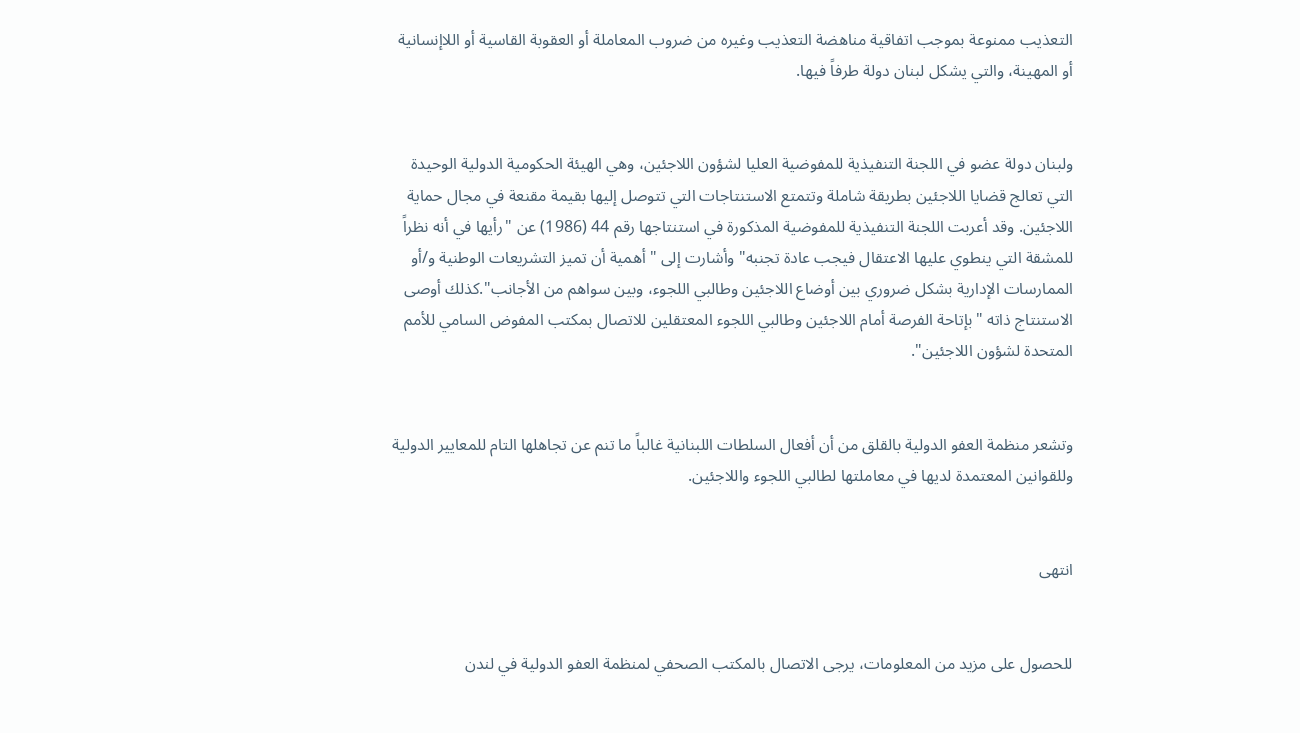التعذيب ممنوعة بموجب اتفاقية مناهضة التعذيب وغيره من ضروب المعاملة أو العقوبة القاسية أو اللاإنسانية أو المهينة، والتي يشكل لبنان دولة طرفاً فيها.


ولبنان دولة عضو في اللجنة التنفيذية للمفوضية العليا لشؤون اللاجئين، وهي الهيئة الحكومية الدولية الوحيدة التي تعالج قضايا اللاجئين بطريقة شاملة وتتمتع الاستنتاجات التي تتوصل إليها بقيمة مقنعة في مجال حماية اللاجئين. وقد أعربت اللجنة التنفيذية للمفوضية المذكورة في استنتاجها رقم 44 (1986) عن "رأيها في أنه نظراً للمشقة التي ينطوي عليها الاعتقال فيجب عادة تجنبه" وأشارت إلى "أهمية أن تميز التشريعات الوطنية و/أو الممارسات الإدارية بشكل ضروري بين أوضاع اللاجئين وطالبي اللجوء، وبين سواهم من الأجانب".كذلك أوصى الاستنتاج ذاته "بإتاحة الفرصة أمام اللاجئين وطالبي اللجوء المعتقلين للاتصال بمكتب المفوض السامي للأمم المتحدة لشؤون اللاجئين".


وتشعر منظمة العفو الدولية بالقلق من أن أفعال السلطات اللبنانية غالباً ما تنم عن تجاهلها التام للمعايير الدولية وللقوانين المعتمدة لديها في معاملتها لطالبي اللجوء واللاجئين.


انتهى


للحصول على مزيد من المعلومات، يرجى الاتصال بالمكتب الصحفي لمنظمة العفو الدولية في لندن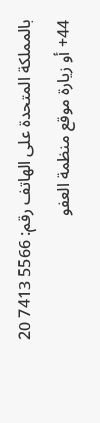بالمملكة المتحدة على الهاتف رقم: 5566 7413 20 44+ أو زيارة موقع منظمة العفو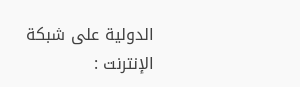الدولية على شبكة الإنترنت :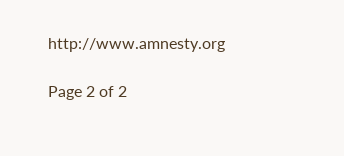http://www.amnesty.org

Page 2 of 2